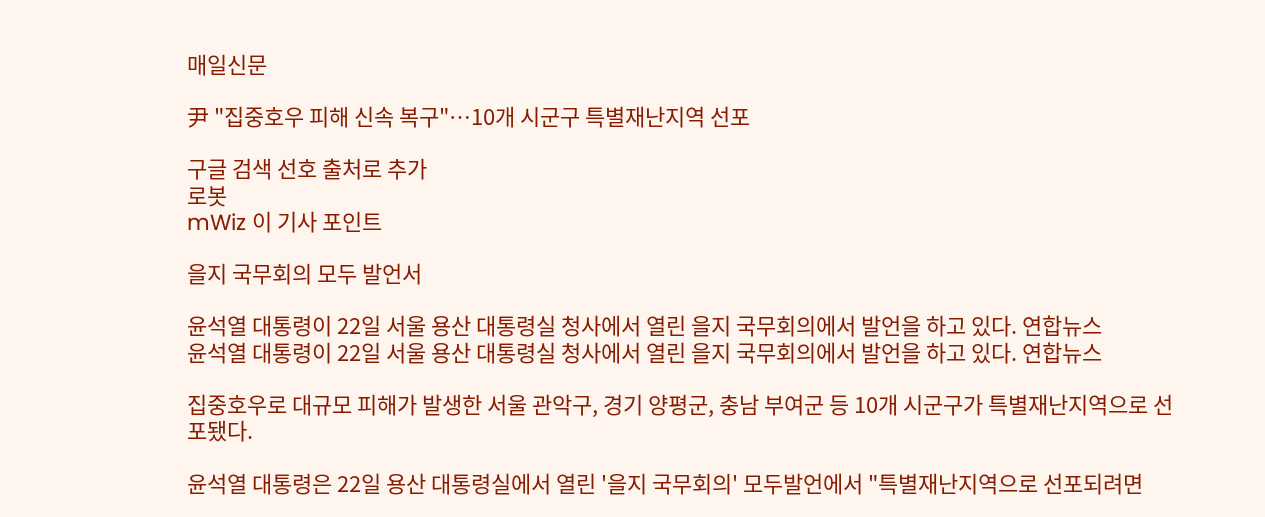매일신문

尹 "집중호우 피해 신속 복구"…10개 시군구 특별재난지역 선포

구글 검색 선호 출처로 추가
로봇
mWiz 이 기사 포인트

을지 국무회의 모두 발언서

윤석열 대통령이 22일 서울 용산 대통령실 청사에서 열린 을지 국무회의에서 발언을 하고 있다. 연합뉴스
윤석열 대통령이 22일 서울 용산 대통령실 청사에서 열린 을지 국무회의에서 발언을 하고 있다. 연합뉴스

집중호우로 대규모 피해가 발생한 서울 관악구, 경기 양평군, 충남 부여군 등 10개 시군구가 특별재난지역으로 선포됐다.

윤석열 대통령은 22일 용산 대통령실에서 열린 '을지 국무회의' 모두발언에서 "특별재난지역으로 선포되려면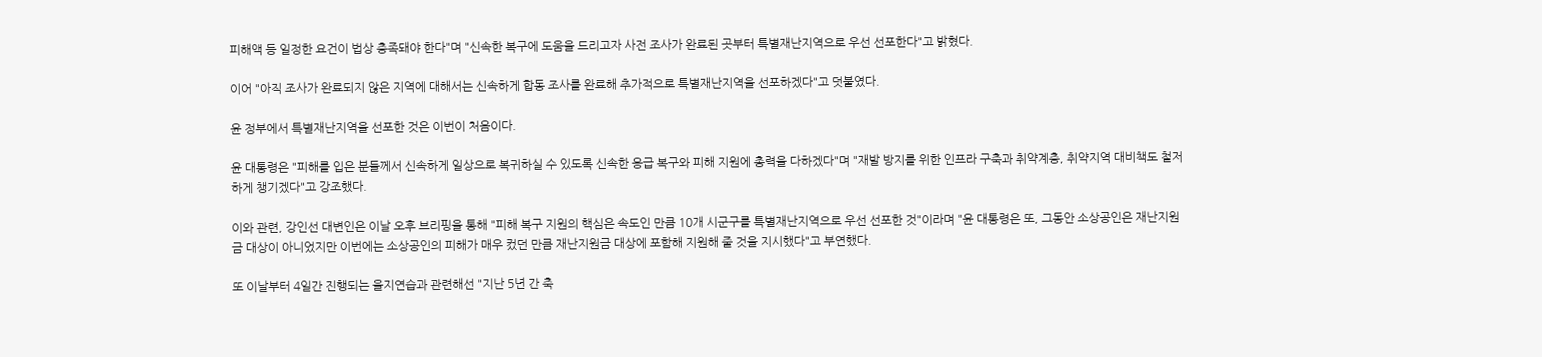피해액 등 일정한 요건이 법상 충족돼야 한다"며 "신속한 복구에 도움을 드리고자 사전 조사가 완료된 곳부터 특별재난지역으로 우선 선포한다"고 밝혔다.

이어 "아직 조사가 완료되지 않은 지역에 대해서는 신속하게 합동 조사를 완료해 추가적으로 특별재난지역을 선포하겠다"고 덧붙였다.

윤 정부에서 특별재난지역을 선포한 것은 이번이 처음이다.

윤 대통령은 "피해를 입은 분들께서 신속하게 일상으로 복귀하실 수 있도록 신속한 응급 복구와 피해 지원에 총력을 다하겠다"며 "재발 방지를 위한 인프라 구축과 취약계층, 취약지역 대비책도 철저하게 챙기겠다"고 강조했다.

이와 관련, 강인선 대변인은 이날 오후 브리핑을 통해 "피해 복구 지원의 핵심은 속도인 만큼 10개 시군구를 특별재난지역으로 우선 선포한 것"이라며 "윤 대통령은 또, 그동안 소상공인은 재난지원금 대상이 아니었지만 이번에는 소상공인의 피해가 매우 컸던 만큼 재난지원금 대상에 포함해 지원해 줄 것을 지시했다"고 부연했다.

또 이날부터 4일간 진행되는 을지연습과 관련해선 "지난 5년 간 축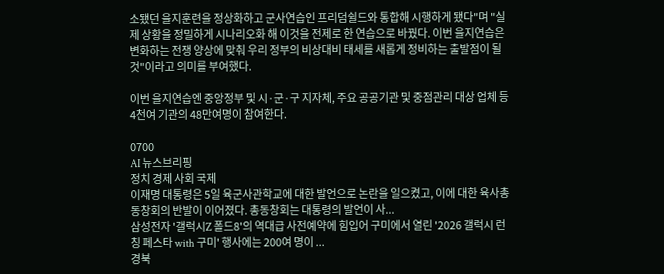소됐던 을지훈련을 정상화하고 군사연습인 프리덤쉴드와 통합해 시행하게 됐다"며 "실제 상황을 정밀하게 시나리오화 해 이것을 전제로 한 연습으로 바꿨다. 이번 을지연습은 변화하는 전쟁 양상에 맞춰 우리 정부의 비상대비 태세를 새롭게 정비하는 출발점이 될 것"이라고 의미를 부여했다.

이번 을지연습엔 중앙정부 및 시·군·구 지자체, 주요 공공기관 및 중점관리 대상 업체 등 4천여 기관의 48만여명이 참여한다.

0700
AI 뉴스브리핑
정치 경제 사회 국제
이재명 대통령은 5일 육군사관학교에 대한 발언으로 논란을 일으켰고, 이에 대한 육사총동창회의 반발이 이어졌다. 총동창회는 대통령의 발언이 사...
삼성전자 '갤럭시Z 폴드8'의 역대급 사전예약에 힘입어 구미에서 열린 '2026 갤럭시 런칭 페스타 with 구미' 행사에는 200여 명이 ...
경북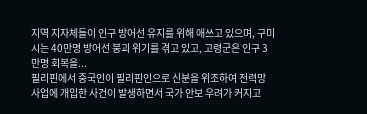지역 지자체들이 인구 방어선 유지를 위해 애쓰고 있으며, 구미시는 40만명 방어선 붕괴 위기를 겪고 있고, 고령군은 인구 3만명 회복을...
필리핀에서 중국인이 필리핀인으로 신분을 위조하여 전력망 사업에 개입한 사건이 발생하면서 국가 안보 우려가 커지고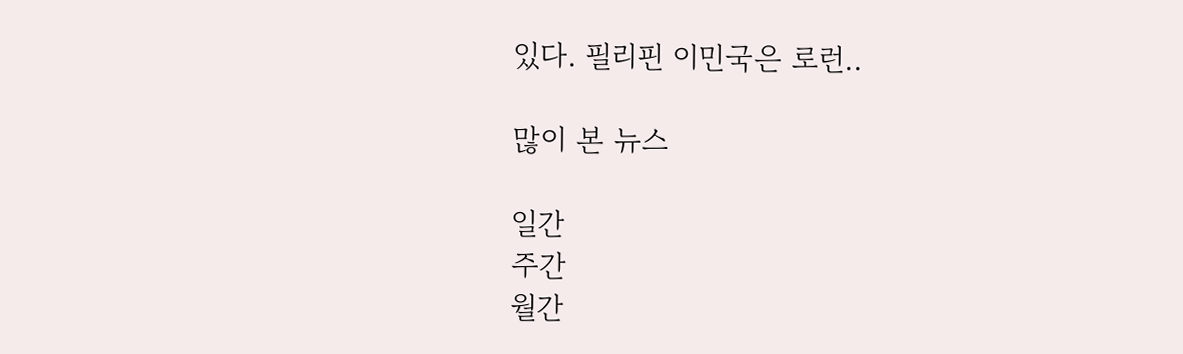있다. 필리핀 이민국은 로런..

많이 본 뉴스

일간
주간
월간